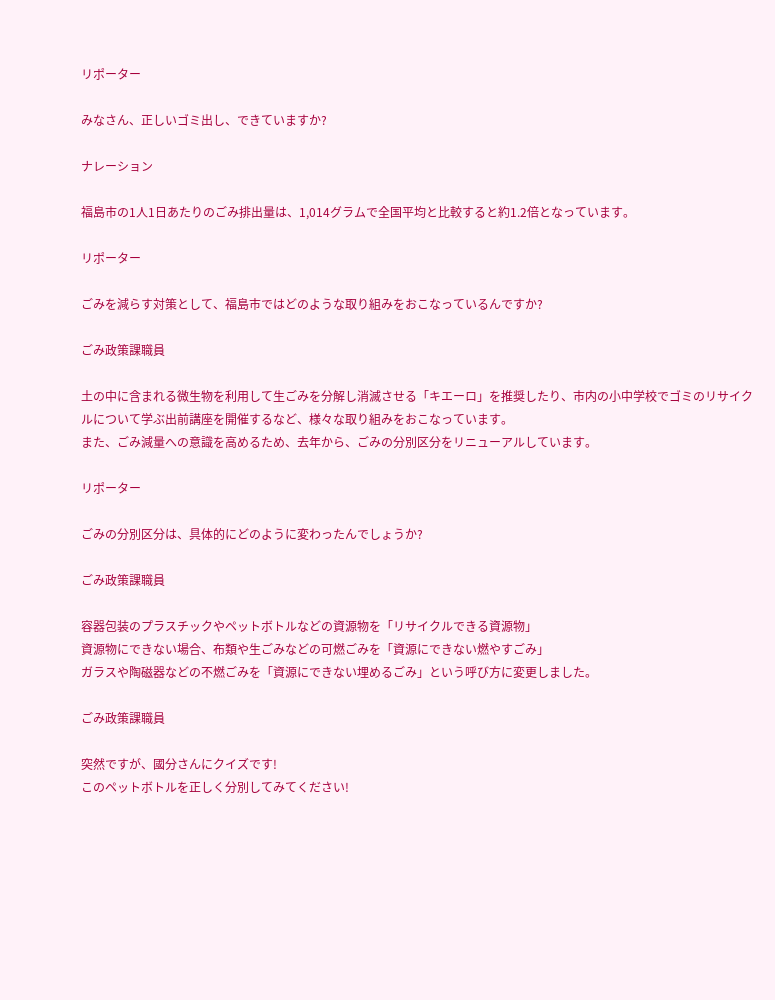リポーター

みなさん、正しいゴミ出し、できていますか?

ナレーション

福島市の1人1日あたりのごみ排出量は、1,014グラムで全国平均と比較すると約1.2倍となっています。

リポーター

ごみを減らす対策として、福島市ではどのような取り組みをおこなっているんですか?

ごみ政策課職員

土の中に含まれる微生物を利用して生ごみを分解し消滅させる「キエーロ」を推奨したり、市内の小中学校でゴミのリサイクルについて学ぶ出前講座を開催するなど、様々な取り組みをおこなっています。
また、ごみ減量への意識を高めるため、去年から、ごみの分別区分をリニューアルしています。

リポーター

ごみの分別区分は、具体的にどのように変わったんでしょうか?

ごみ政策課職員

容器包装のプラスチックやペットボトルなどの資源物を「リサイクルできる資源物」
資源物にできない場合、布類や生ごみなどの可燃ごみを「資源にできない燃やすごみ」
ガラスや陶磁器などの不燃ごみを「資源にできない埋めるごみ」という呼び方に変更しました。

ごみ政策課職員

突然ですが、國分さんにクイズです!
このペットボトルを正しく分別してみてください!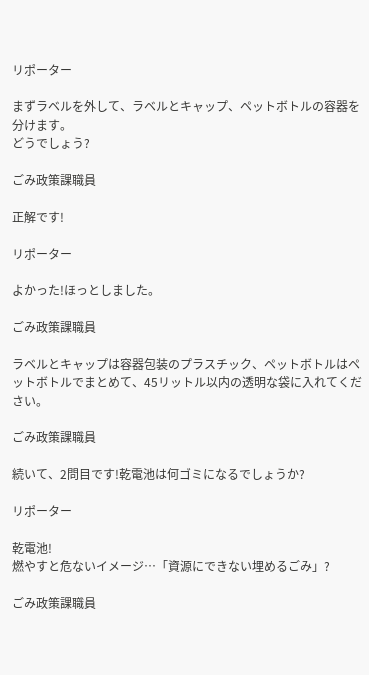リポーター

まずラベルを外して、ラベルとキャップ、ペットボトルの容器を分けます。
どうでしょう?

ごみ政策課職員

正解です!

リポーター

よかった!ほっとしました。

ごみ政策課職員

ラベルとキャップは容器包装のプラスチック、ペットボトルはペットボトルでまとめて、45リットル以内の透明な袋に入れてください。

ごみ政策課職員

続いて、2問目です!乾電池は何ゴミになるでしょうか?

リポーター

乾電池!
燃やすと危ないイメージ…「資源にできない埋めるごみ」?

ごみ政策課職員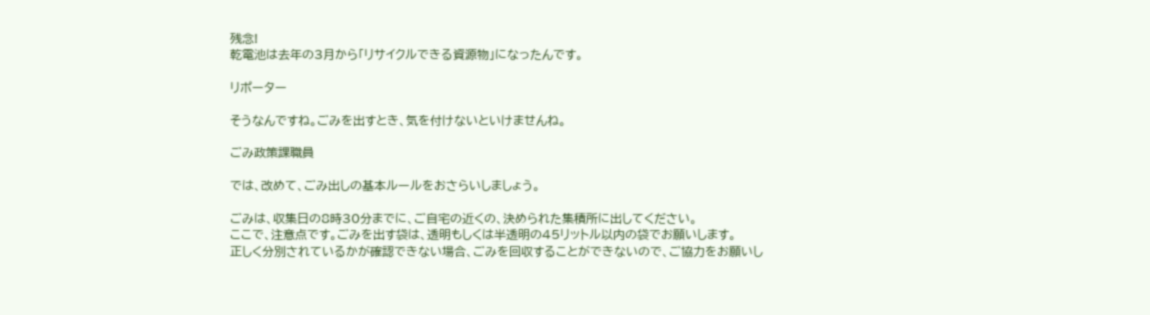残念!
乾電池は去年の3月から「リサイクルできる資源物」になったんです。

リポーター

そうなんですね。ごみを出すとき、気を付けないといけませんね。

ごみ政策課職員

では、改めて、ごみ出しの基本ルールをおさらいしましょう。

ごみは、収集日の8時30分までに、ご自宅の近くの、決められた集積所に出してください。
ここで、注意点です。ごみを出す袋は、透明もしくは半透明の45リットル以内の袋でお願いします。
正しく分別されているかが確認できない場合、ごみを回収することができないので、ご協力をお願いし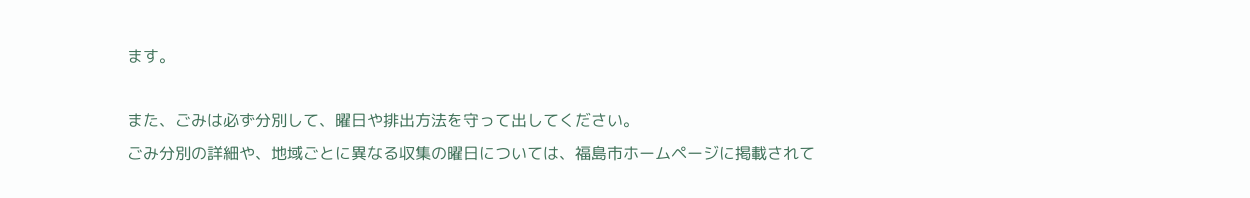ます。

また、ごみは必ず分別して、曜日や排出方法を守って出してください。
ごみ分別の詳細や、地域ごとに異なる収集の曜日については、福島市ホームページに掲載されて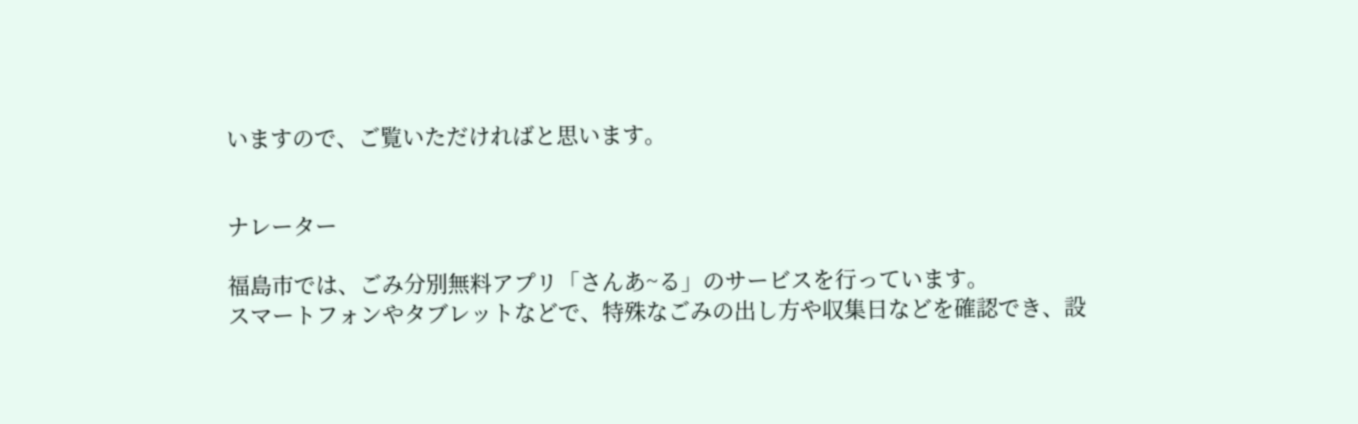いますので、ご覧いただければと思います。


ナレーター

福島市では、ごみ分別無料アプリ「さんあ~る」のサービスを行っています。
スマートフォンやタブレットなどで、特殊なごみの出し方や収集日などを確認でき、設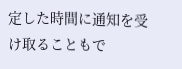定した時間に通知を受け取ることもで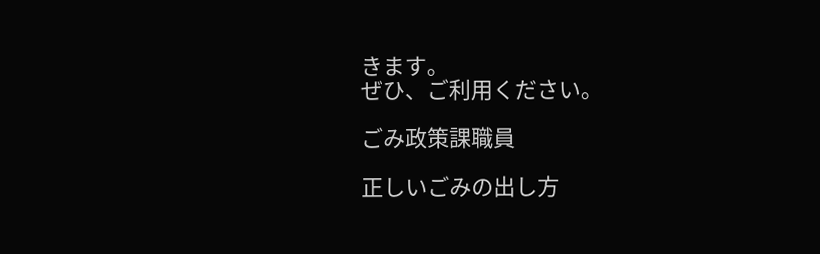きます。
ぜひ、ご利用ください。

ごみ政策課職員

正しいごみの出し方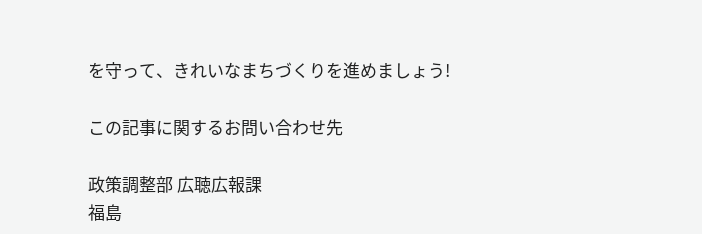を守って、きれいなまちづくりを進めましょう!

この記事に関するお問い合わせ先

政策調整部 広聴広報課
福島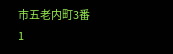市五老内町3番1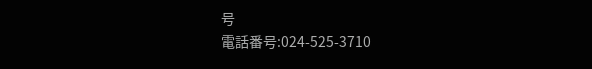号
電話番号:024-525-3710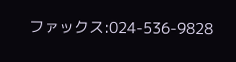ファックス:024-536-9828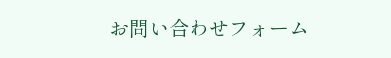お問い合わせフォーム